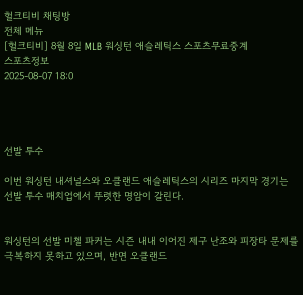헐크티비 채팅방
전체 메뉴
[헐크티비] 8월 8일 MLB 워싱턴 애슬레틱스 스포츠무료중계
스포츠정보
2025-08-07 18:0




선발 투수

이번 워싱턴 내셔널스와 오클랜드 애슬레틱스의 시리즈 마지막 경기는 선발 투수 매치업에서 뚜렷한 명암이 갈린다.


워싱턴의 선발 미첼 파커는 시즌 내내 이어진 제구 난조와 피장타 문제를 극복하지 못하고 있으며, 반면 오클랜드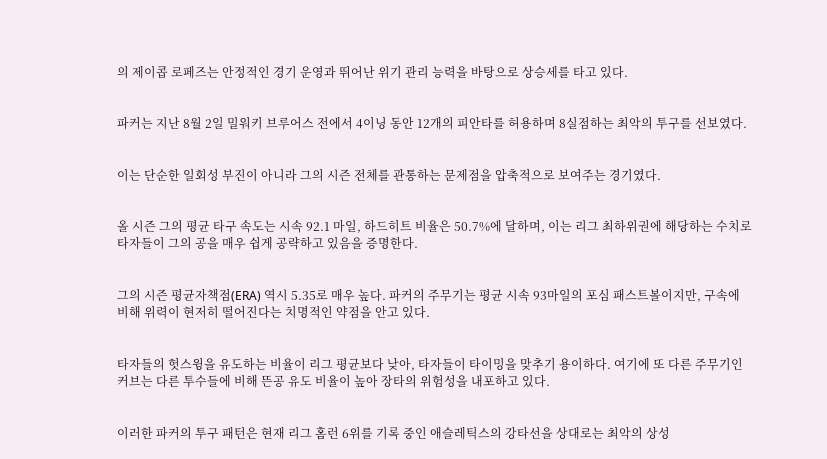의 제이콥 로페즈는 안정적인 경기 운영과 뛰어난 위기 관리 능력을 바탕으로 상승세를 타고 있다.


파커는 지난 8월 2일 밀워키 브루어스 전에서 4이닝 동안 12개의 피안타를 허용하며 8실점하는 최악의 투구를 선보였다.


이는 단순한 일회성 부진이 아니라 그의 시즌 전체를 관통하는 문제점을 압축적으로 보여주는 경기였다.


올 시즌 그의 평균 타구 속도는 시속 92.1 마일, 하드히트 비율은 50.7%에 달하며, 이는 리그 최하위권에 해당하는 수치로 타자들이 그의 공을 매우 쉽게 공략하고 있음을 증명한다.


그의 시즌 평균자책점(ERA) 역시 5.35로 매우 높다. 파커의 주무기는 평균 시속 93마일의 포심 패스트볼이지만, 구속에 비해 위력이 현저히 떨어진다는 치명적인 약점을 안고 있다.


타자들의 헛스윙을 유도하는 비율이 리그 평균보다 낮아, 타자들이 타이밍을 맞추기 용이하다. 여기에 또 다른 주무기인 커브는 다른 투수들에 비해 뜬공 유도 비율이 높아 장타의 위험성을 내포하고 있다.


이러한 파커의 투구 패턴은 현재 리그 홈런 6위를 기록 중인 애슬레틱스의 강타선을 상대로는 최악의 상성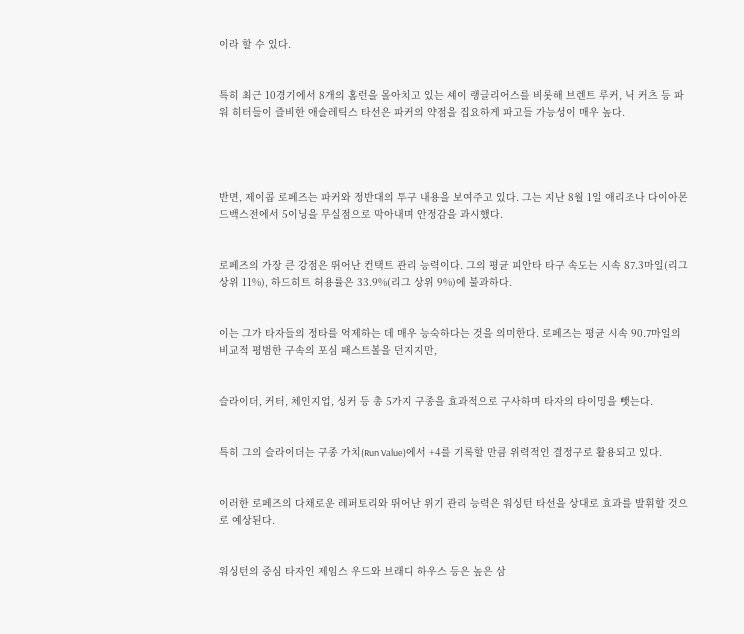이라 할 수 있다.


특히 최근 10경기에서 8개의 홈런을 몰아치고 있는 셰이 랭글리어스를 비롯해 브렌트 루커, 닉 커츠 등 파워 히터들이 즐비한 애슬레틱스 타선은 파커의 약점을 집요하게 파고들 가능성이 매우 높다.




반면, 제이콥 로페즈는 파커와 정반대의 투구 내용을 보여주고 있다. 그는 지난 8월 1일 애리조나 다이아몬드백스전에서 5이닝을 무실점으로 막아내며 안정감을 과시했다.


로페즈의 가장 큰 강점은 뛰어난 컨택트 관리 능력이다. 그의 평균 피안타 타구 속도는 시속 87.3마일(리그 상위 11%), 하드히트 허용률은 33.9%(리그 상위 9%)에 불과하다.


이는 그가 타자들의 정타를 억제하는 데 매우 능숙하다는 것을 의미한다. 로페즈는 평균 시속 90.7마일의 비교적 평범한 구속의 포심 패스트볼을 던지지만,


슬라이더, 커터, 체인지업, 싱커 등 총 5가지 구종을 효과적으로 구사하며 타자의 타이밍을 뺏는다.


특히 그의 슬라이더는 구종 가치(Run Value)에서 +4를 기록할 만큼 위력적인 결정구로 활용되고 있다.


이러한 로페즈의 다채로운 레퍼토리와 뛰어난 위기 관리 능력은 워싱턴 타선을 상대로 효과를 발휘할 것으로 예상된다.


워싱턴의 중심 타자인 제임스 우드와 브래디 하우스 등은 높은 삼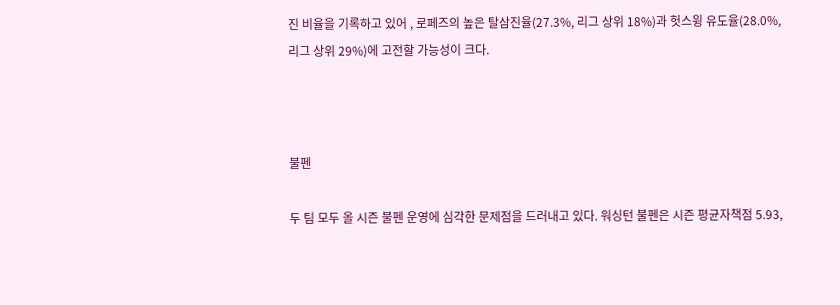진 비율을 기록하고 있어 , 로페즈의 높은 탈삼진율(27.3%, 리그 상위 18%)과 헛스윙 유도율(28.0%, 리그 상위 29%)에 고전할 가능성이 크다.



불펜

두 팀 모두 올 시즌 불펜 운영에 심각한 문제점을 드러내고 있다. 워싱턴 불펜은 시즌 평균자책점 5.93,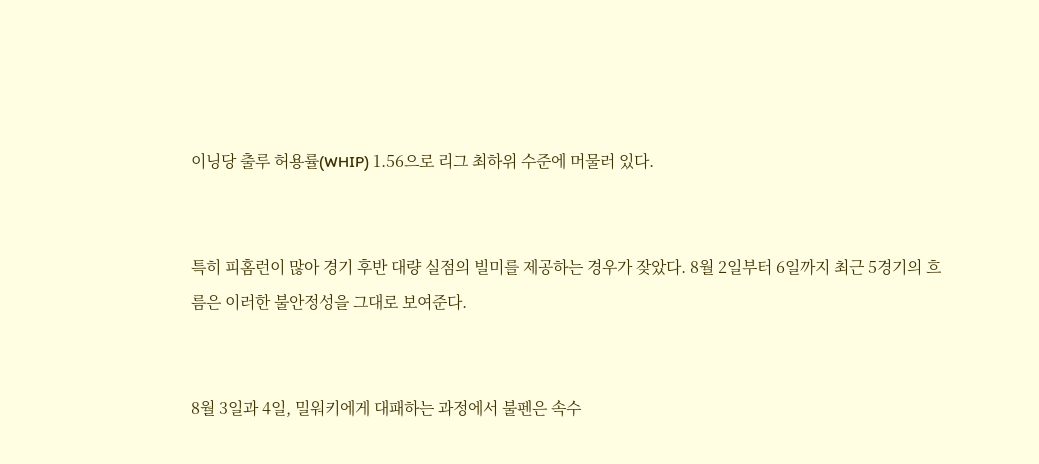이닝당 출루 허용률(WHIP) 1.56으로 리그 최하위 수준에 머물러 있다.


특히 피홈런이 많아 경기 후반 대량 실점의 빌미를 제공하는 경우가 잦았다. 8월 2일부터 6일까지 최근 5경기의 흐름은 이러한 불안정성을 그대로 보여준다.


8월 3일과 4일, 밀워키에게 대패하는 과정에서 불펜은 속수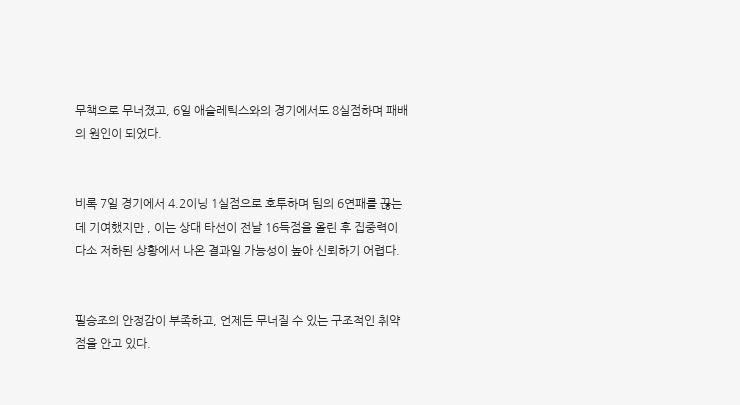무책으로 무너졌고, 6일 애슬레틱스와의 경기에서도 8실점하며 패배의 원인이 되었다.


비록 7일 경기에서 4.2이닝 1실점으로 호투하며 팀의 6연패를 끊는 데 기여했지만 , 이는 상대 타선이 전날 16득점을 올린 후 집중력이 다소 저하된 상황에서 나온 결과일 가능성이 높아 신뢰하기 어렵다.


필승조의 안정감이 부족하고, 언제든 무너질 수 있는 구조적인 취약점을 안고 있다.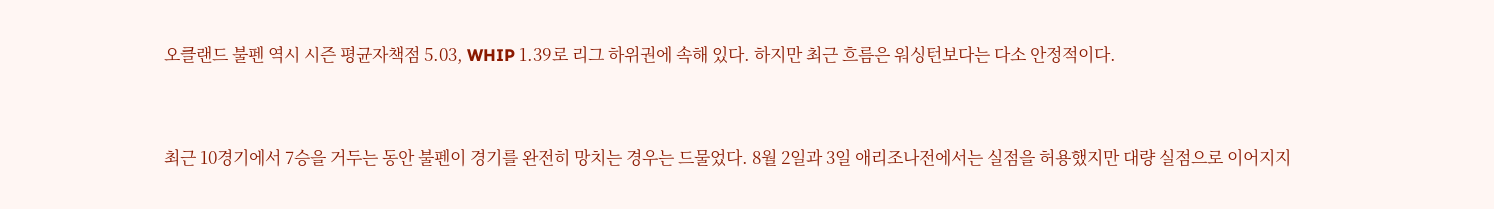오클랜드 불펜 역시 시즌 평균자책점 5.03, WHIP 1.39로 리그 하위권에 속해 있다. 하지만 최근 흐름은 워싱턴보다는 다소 안정적이다.


최근 10경기에서 7승을 거두는 동안 불펜이 경기를 완전히 망치는 경우는 드물었다. 8월 2일과 3일 애리조나전에서는 실점을 허용했지만 대량 실점으로 이어지지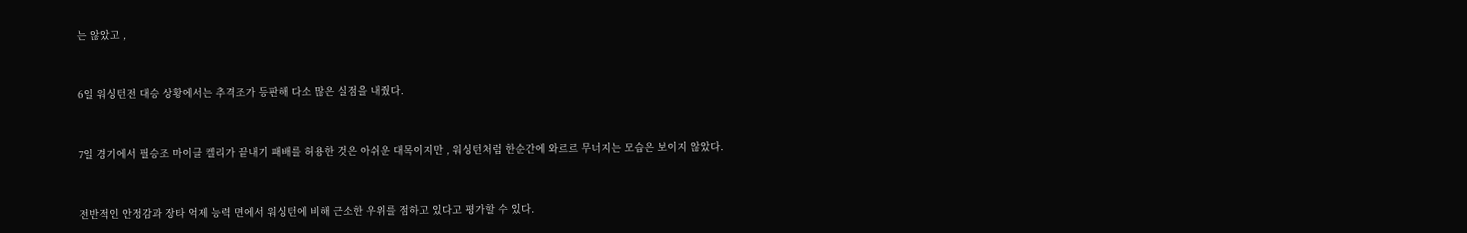는 않았고 ,


6일 워싱턴전 대승 상황에서는 추격조가 등판해 다소 많은 실점을 내줬다.


7일 경기에서 필승조 마이클 켈리가 끝내기 패배를 허용한 것은 아쉬운 대목이지만 , 워싱턴처럼 한순간에 와르르 무너지는 모습은 보이지 않았다.


전반적인 안정감과 장타 억제 능력 면에서 워싱턴에 비해 근소한 우위를 점하고 있다고 평가할 수 있다.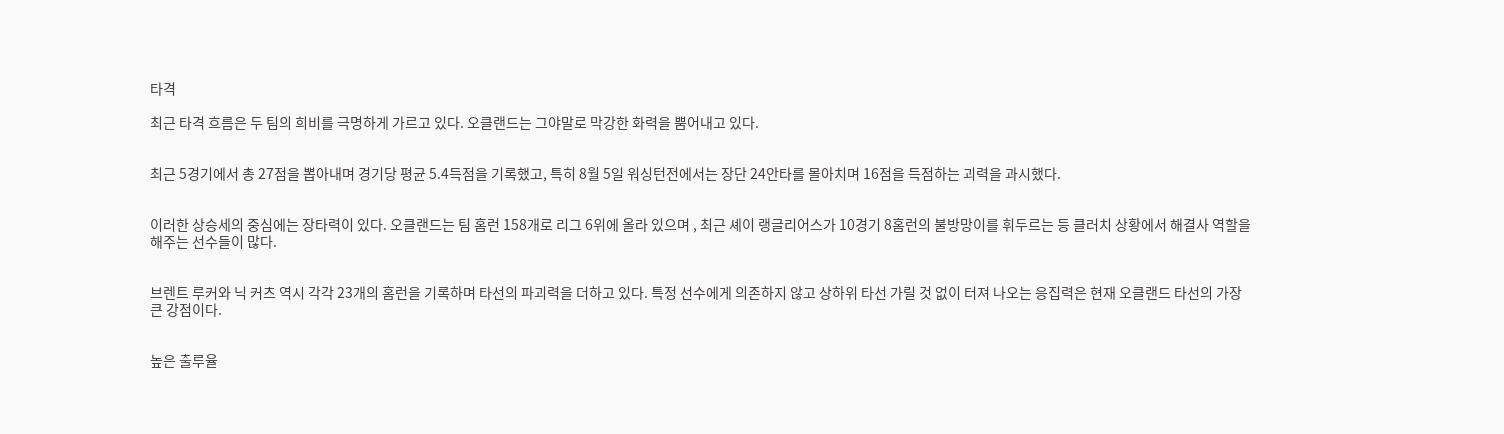타격

최근 타격 흐름은 두 팀의 희비를 극명하게 가르고 있다. 오클랜드는 그야말로 막강한 화력을 뿜어내고 있다.


최근 5경기에서 총 27점을 뽑아내며 경기당 평균 5.4득점을 기록했고, 특히 8월 5일 워싱턴전에서는 장단 24안타를 몰아치며 16점을 득점하는 괴력을 과시했다.


이러한 상승세의 중심에는 장타력이 있다. 오클랜드는 팀 홈런 158개로 리그 6위에 올라 있으며 , 최근 셰이 랭글리어스가 10경기 8홈런의 불방망이를 휘두르는 등 클러치 상황에서 해결사 역할을 해주는 선수들이 많다.


브렌트 루커와 닉 커츠 역시 각각 23개의 홈런을 기록하며 타선의 파괴력을 더하고 있다. 특정 선수에게 의존하지 않고 상하위 타선 가릴 것 없이 터져 나오는 응집력은 현재 오클랜드 타선의 가장 큰 강점이다.


높은 출루율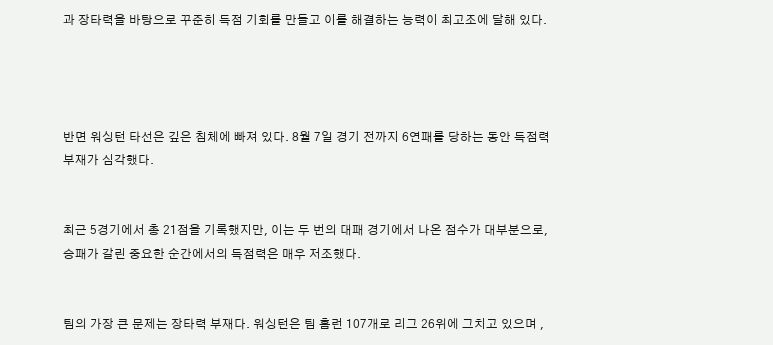과 장타력을 바탕으로 꾸준히 득점 기회를 만들고 이를 해결하는 능력이 최고조에 달해 있다.




반면 워싱턴 타선은 깊은 침체에 빠져 있다. 8월 7일 경기 전까지 6연패를 당하는 동안 득점력 부재가 심각했다.


최근 5경기에서 총 21점을 기록했지만, 이는 두 번의 대패 경기에서 나온 점수가 대부분으로, 승패가 갈린 중요한 순간에서의 득점력은 매우 저조했다.


팀의 가장 큰 문제는 장타력 부재다. 워싱턴은 팀 홈런 107개로 리그 26위에 그치고 있으며 ,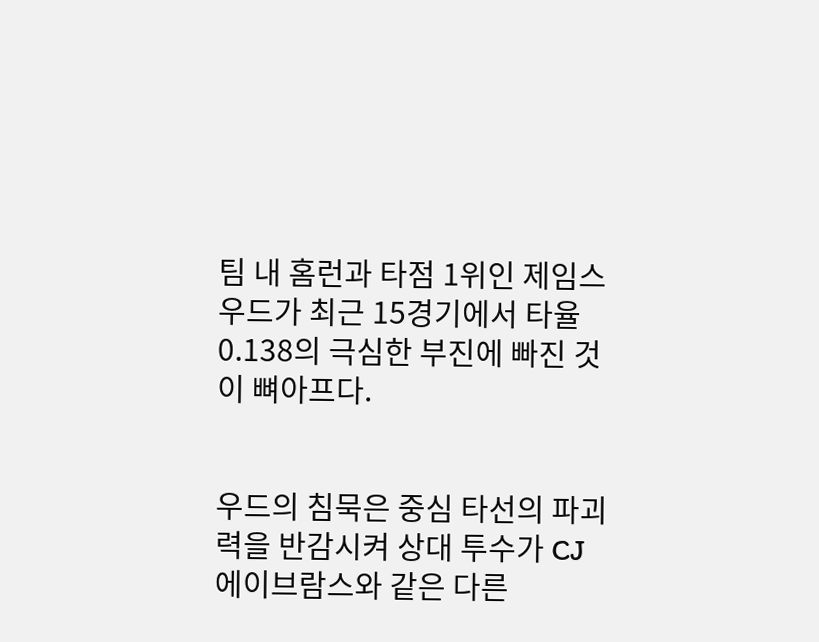팀 내 홈런과 타점 1위인 제임스 우드가 최근 15경기에서 타율 0.138의 극심한 부진에 빠진 것이 뼈아프다.


우드의 침묵은 중심 타선의 파괴력을 반감시켜 상대 투수가 CJ 에이브람스와 같은 다른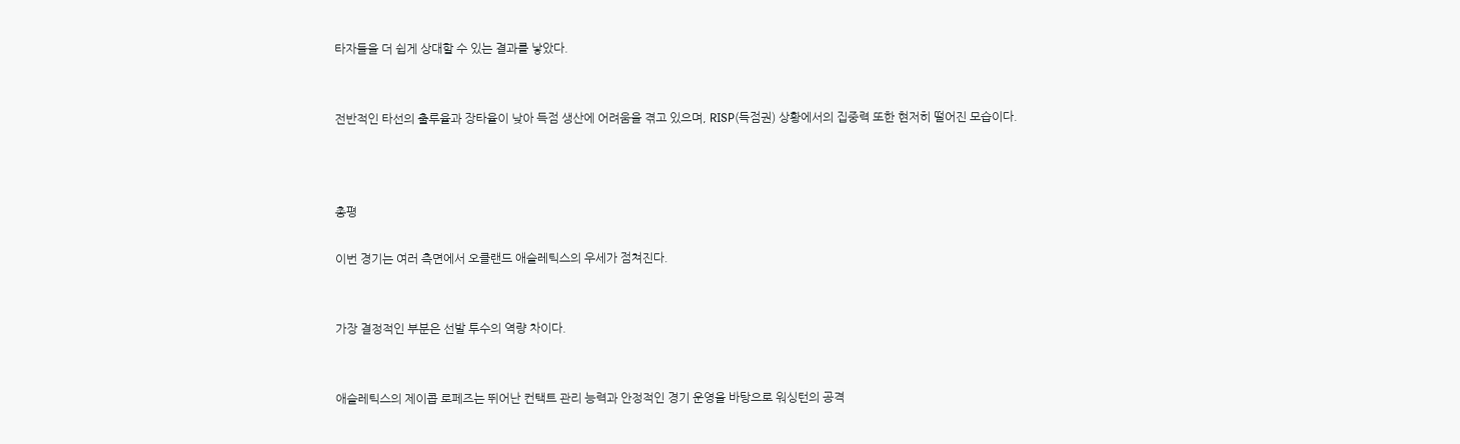타자들을 더 쉽게 상대할 수 있는 결과를 낳았다.


전반적인 타선의 출루율과 장타율이 낮아 득점 생산에 어려움을 겪고 있으며, RISP(득점권) 상황에서의 집중력 또한 현저히 떨어진 모습이다.



총평

이번 경기는 여러 측면에서 오클랜드 애슬레틱스의 우세가 점쳐진다.


가장 결정적인 부분은 선발 투수의 역량 차이다.


애슬레틱스의 제이콥 로페즈는 뛰어난 컨택트 관리 능력과 안정적인 경기 운영을 바탕으로 워싱턴의 공격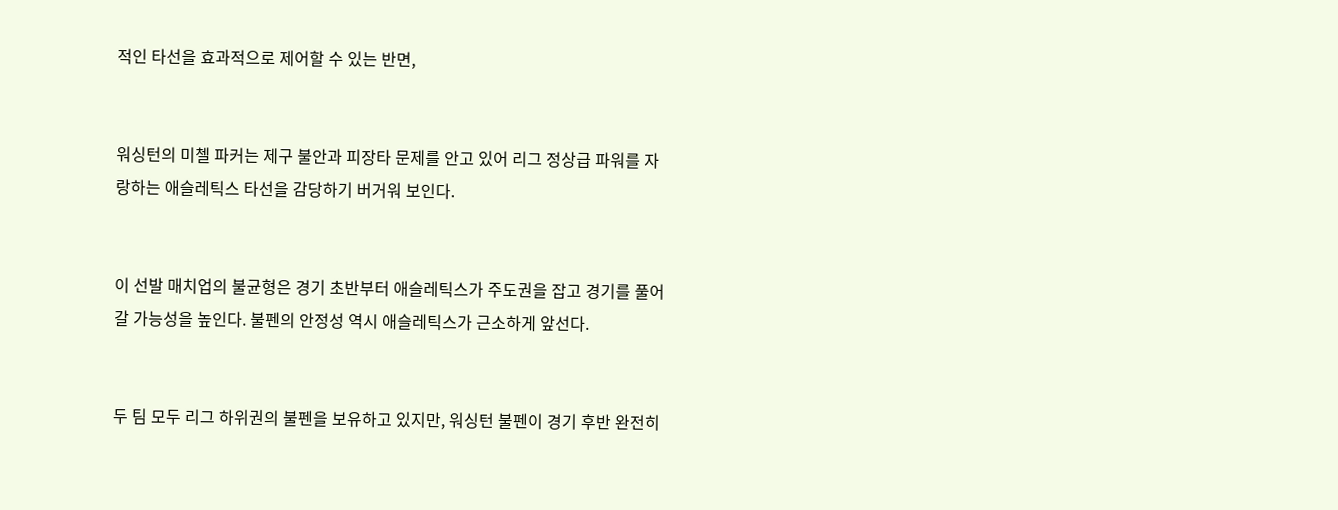적인 타선을 효과적으로 제어할 수 있는 반면,


워싱턴의 미첼 파커는 제구 불안과 피장타 문제를 안고 있어 리그 정상급 파워를 자랑하는 애슬레틱스 타선을 감당하기 버거워 보인다.


이 선발 매치업의 불균형은 경기 초반부터 애슬레틱스가 주도권을 잡고 경기를 풀어갈 가능성을 높인다. 불펜의 안정성 역시 애슬레틱스가 근소하게 앞선다.


두 팀 모두 리그 하위권의 불펜을 보유하고 있지만, 워싱턴 불펜이 경기 후반 완전히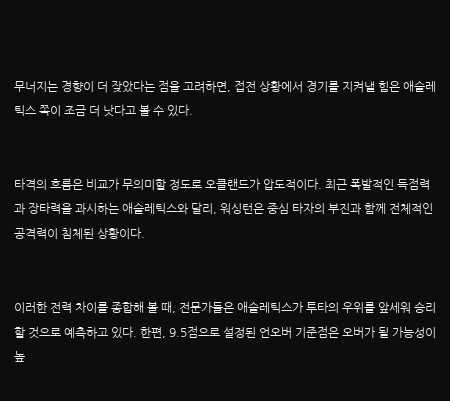무너지는 경향이 더 잦았다는 점을 고려하면, 접전 상황에서 경기를 지켜낼 힘은 애슬레틱스 쪽이 조금 더 낫다고 볼 수 있다.


타격의 흐름은 비교가 무의미할 정도로 오클랜드가 압도적이다. 최근 폭발적인 득점력과 장타력을 과시하는 애슬레틱스와 달리, 워싱턴은 중심 타자의 부진과 함께 전체적인 공격력이 침체된 상황이다.


이러한 전력 차이를 종합해 볼 때, 전문가들은 애슬레틱스가 투타의 우위를 앞세워 승리할 것으로 예측하고 있다. 한편, 9.5점으로 설정된 언오버 기준점은 오버가 될 가능성이 높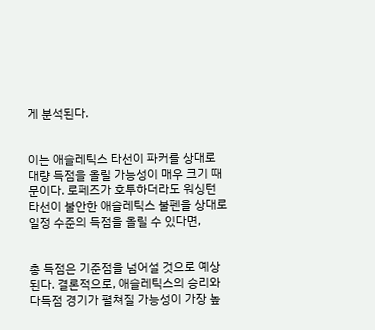게 분석된다.


이는 애슬레틱스 타선이 파커를 상대로 대량 득점을 올릴 가능성이 매우 크기 때문이다. 로페즈가 호투하더라도 워싱턴 타선이 불안한 애슬레틱스 불펜을 상대로 일정 수준의 득점을 올릴 수 있다면,


총 득점은 기준점을 넘어설 것으로 예상된다. 결론적으로, 애슬레틱스의 승리와 다득점 경기가 펼쳐질 가능성이 가장 높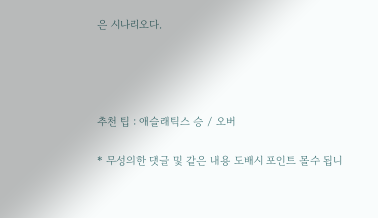은 시나리오다.




추천 팁 : 애슬래틱스 승 / 오버

* 무성의한 댓글 및 같은 내용 도배시 포인트 몰수 됩니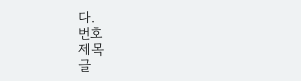다.
번호
제목
글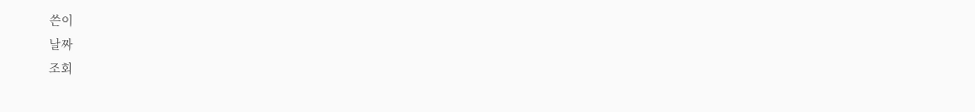쓴이
날짜
조회